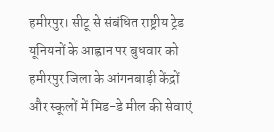हमीरपुर। सीटू से संबंधित राष्ट्रीय ट्रेड यूनियनों के आह्वान पर बुधवार को हमीरपुर जिला के आंगनबाड़ी केंद्रों और स्कूलों में मिड-डे मील की सेवाएं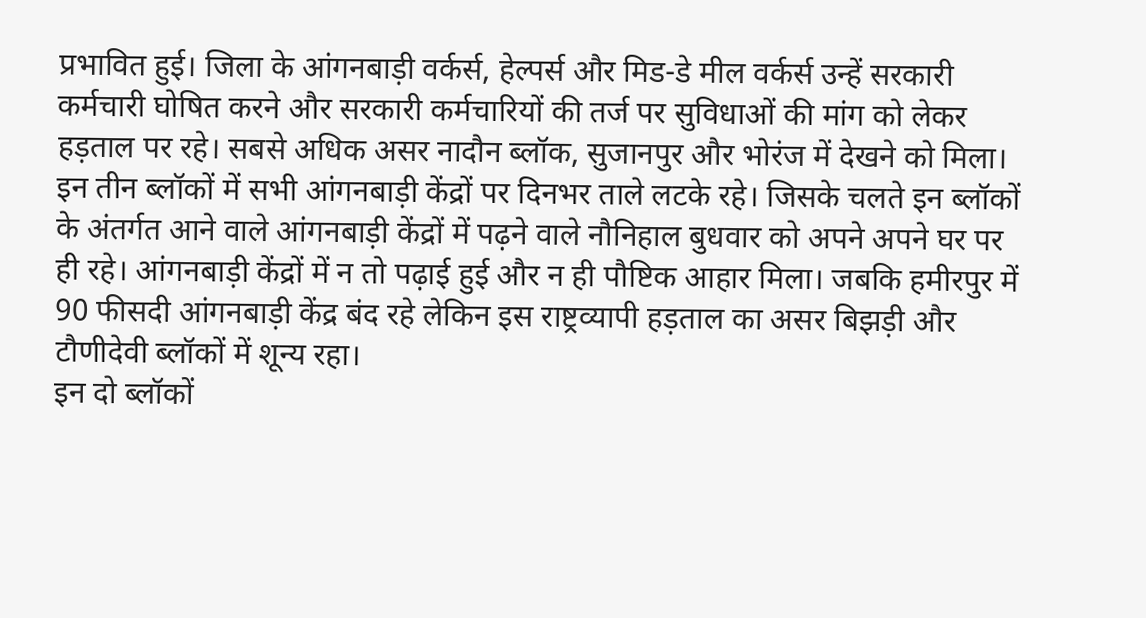प्रभावित हुई। जिला के आंगनबाड़ी वर्कर्स, हेल्पर्स और मिड-डे मील वर्कर्स उन्हें सरकारी कर्मचारी घोषित करने और सरकारी कर्मचारियों की तर्ज पर सुविधाओं की मांग को लेकर हड़ताल पर रहे। सबसे अधिक असर नादौन ब्लॉक, सुजानपुर और भोरंज में देखने को मिला। इन तीन ब्लॉकों में सभी आंगनबाड़ी केंद्रों पर दिनभर ताले लटके रहे। जिसके चलते इन ब्लॉकों के अंतर्गत आने वाले आंगनबाड़ी केंद्रों में पढ़ने वाले नौनिहाल बुधवार को अपने अपने घर पर ही रहे। आंगनबाड़ी केंद्रों में न तो पढ़ाई हुई और न ही पौष्टिक आहार मिला। जबकि हमीरपुर में 90 फीसदी आंगनबाड़ी केंद्र बंद रहे लेकिन इस राष्ट्रव्यापी हड़ताल का असर बिझड़ी और टौणीदेवी ब्लॉकों में शून्य रहा।
इन दो ब्लॉकों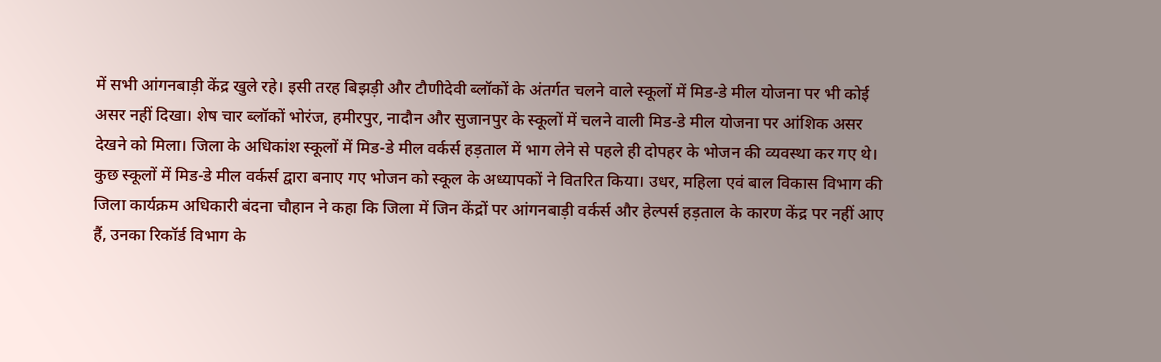में सभी आंगनबाड़ी केंद्र खुले रहे। इसी तरह बिझड़ी और टौणीदेवी ब्लॉकों के अंतर्गत चलने वाले स्कूलों में मिड-डे मील योजना पर भी कोई असर नहीं दिखा। शेष चार ब्लॉकों भोरंज, हमीरपुर, नादौन और सुजानपुर के स्कूलों में चलने वाली मिड-डे मील योजना पर आंशिक असर देखने को मिला। जिला के अधिकांश स्कूलों में मिड-डे मील वर्कर्स हड़ताल में भाग लेने से पहले ही दोपहर के भोजन की व्यवस्था कर गए थे। कुछ स्कूलों में मिड-डे मील वर्कर्स द्वारा बनाए गए भोजन को स्कूल के अध्यापकों ने वितरित किया। उधर, महिला एवं बाल विकास विभाग की जिला कार्यक्रम अधिकारी बंदना चौहान ने कहा कि जिला में जिन केंद्रों पर आंगनबाड़ी वर्कर्स और हेल्पर्स हड़ताल के कारण केंद्र पर नहीं आए हैं, उनका रिकॉर्ड विभाग के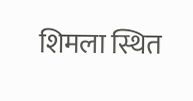शिमला स्थित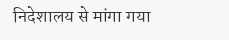निदेशालय से मांगा गया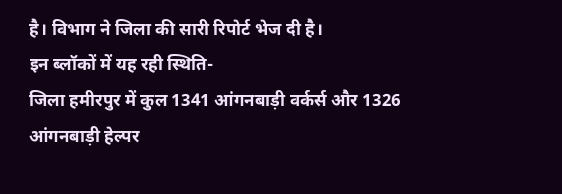है। विभाग ने जिला की सारी रिपोर्ट भेज दी है।
इन ब्लॉकों में यह रही स्थिति-
जिला हमीरपुर में कुल 1341 आंगनबाड़ी वर्कर्स और 1326 आंगनबाड़ी हेल्पर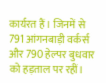कार्यरत हैं। जिनमें से 791 आंगनबाड़ी वर्कर्स और 790 हेल्पर बुधवार को हड़ताल पर रहीं।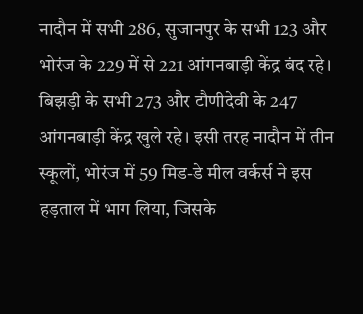नादौन में सभी 286, सुजानपुर के सभी 123 और भोरंज के 229 में से 221 आंगनबाड़ी केंद्र बंद रहे। बिझड़ी के सभी 273 और टौणीदेवी के 247 आंगनबाड़ी केंद्र खुले रहे। इसी तरह नादौन में तीन स्कूलों, भोरंज में 59 मिड-डे मील वर्कर्स ने इस हड़ताल में भाग लिया, जिसके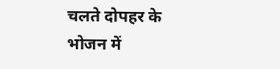चलते दोपहर के भोजन में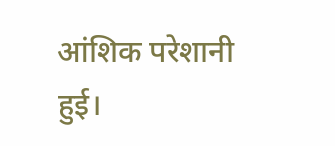आंशिक परेशानी हुई।